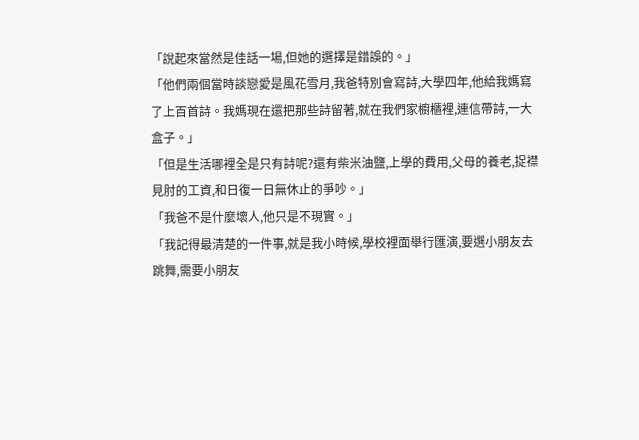「說起來當然是佳話一場,但她的選擇是錯誤的。」
「他們兩個當時談戀愛是風花雪月,我爸特別會寫詩,大學四年,他給我媽寫了上百首詩。我媽現在還把那些詩留著,就在我們家櫥櫃裡,連信帶詩,一大盒子。」
「但是生活哪裡全是只有詩呢?還有柴米油鹽,上學的費用,父母的養老,捉襟見肘的工資,和日復一日無休止的爭吵。」
「我爸不是什麼壞人,他只是不現實。」
「我記得最清楚的一件事,就是我小時候,學校裡面舉行匯演,要選小朋友去跳舞,需要小朋友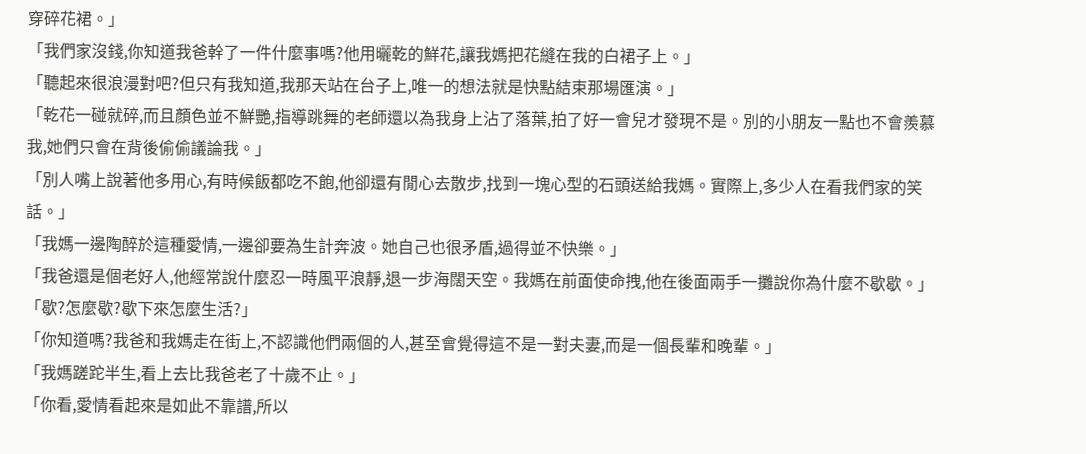穿碎花裙。」
「我們家沒錢,你知道我爸幹了一件什麼事嗎?他用曬乾的鮮花,讓我媽把花縫在我的白裙子上。」
「聽起來很浪漫對吧?但只有我知道,我那天站在台子上,唯一的想法就是快點結束那場匯演。」
「乾花一碰就碎,而且顏色並不鮮艷,指導跳舞的老師還以為我身上沾了落葉,拍了好一會兒才發現不是。別的小朋友一點也不會羨慕我,她們只會在背後偷偷議論我。」
「別人嘴上說著他多用心,有時候飯都吃不飽,他卻還有閒心去散步,找到一塊心型的石頭送給我媽。實際上,多少人在看我們家的笑話。」
「我媽一邊陶醉於這種愛情,一邊卻要為生計奔波。她自己也很矛盾,過得並不快樂。」
「我爸還是個老好人,他經常說什麼忍一時風平浪靜,退一步海闊天空。我媽在前面使命拽,他在後面兩手一攤說你為什麼不歇歇。」
「歇?怎麼歇?歇下來怎麼生活?」
「你知道嗎?我爸和我媽走在街上,不認識他們兩個的人,甚至會覺得這不是一對夫妻,而是一個長輩和晚輩。」
「我媽蹉跎半生,看上去比我爸老了十歲不止。」
「你看,愛情看起來是如此不靠譜,所以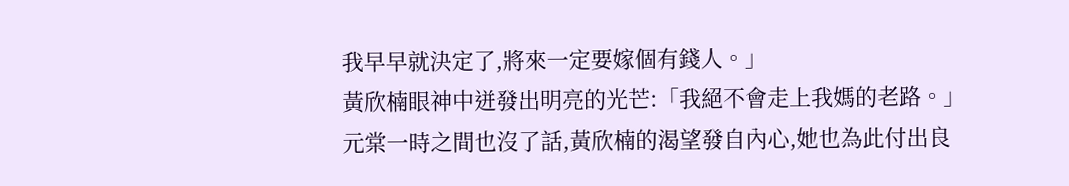我早早就決定了,將來一定要嫁個有錢人。」
黃欣楠眼神中迸發出明亮的光芒:「我絕不會走上我媽的老路。」
元棠一時之間也沒了話,黃欣楠的渴望發自內心,她也為此付出良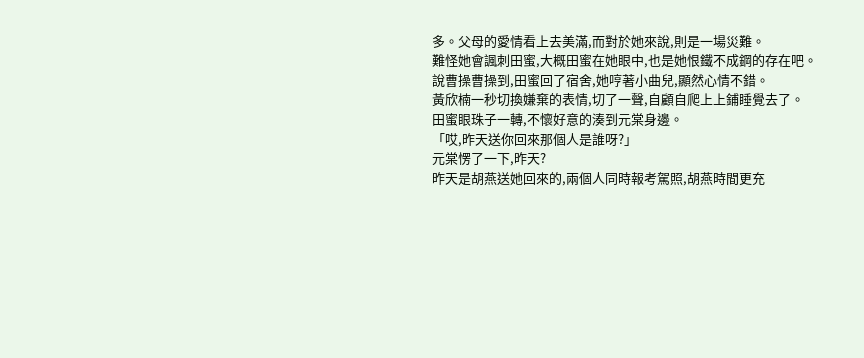多。父母的愛情看上去美滿,而對於她來說,則是一場災難。
難怪她會諷刺田蜜,大概田蜜在她眼中,也是她恨鐵不成鋼的存在吧。
說曹操曹操到,田蜜回了宿舍,她哼著小曲兒,顯然心情不錯。
黃欣楠一秒切換嫌棄的表情,切了一聲,自顧自爬上上鋪睡覺去了。
田蜜眼珠子一轉,不懷好意的湊到元棠身邊。
「哎,昨天送你回來那個人是誰呀?」
元棠愣了一下,昨天?
昨天是胡燕送她回來的,兩個人同時報考駕照,胡燕時間更充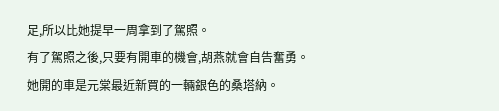足,所以比她提早一周拿到了駕照。
有了駕照之後,只要有開車的機會,胡燕就會自告奮勇。
她開的車是元棠最近新買的一輛銀色的桑塔納。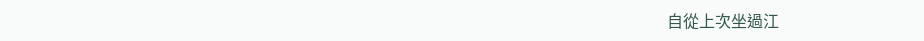自從上次坐過江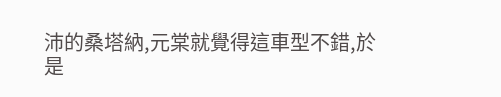沛的桑塔納,元棠就覺得這車型不錯,於是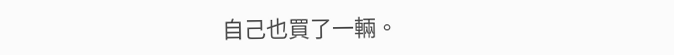自己也買了一輛。